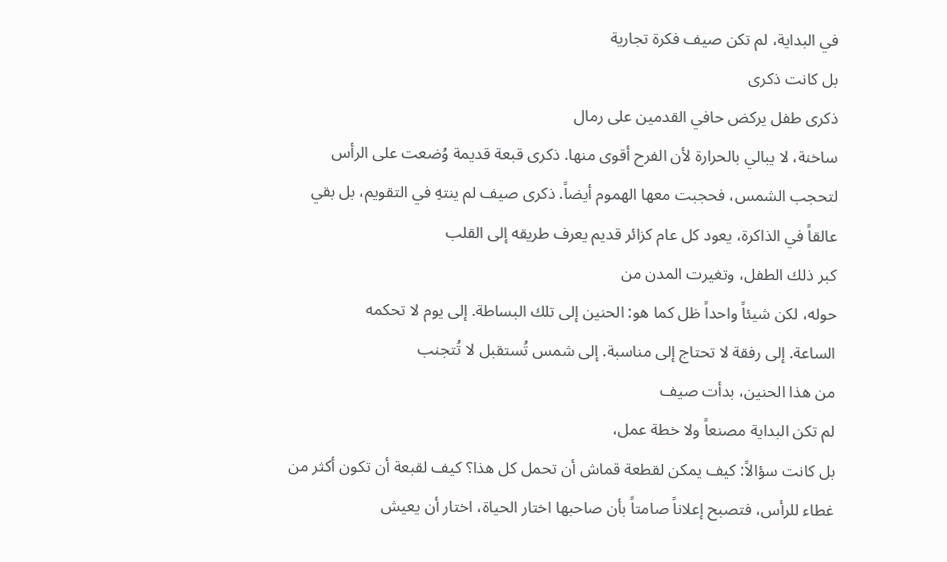في البداية، لم تكن صيف فكرة تجارية
بل كانت ذكرى
ذكرى طفل يركض حافي القدمين على رمال
ساخنة، لا يبالي بالحرارة لأن الفرح أقوى منها. ذكرى قبعة قديمة وُضعت على الرأس
لتحجب الشمس، فحجبت معها الهموم أيضاً. ذكرى صيف لم ينتهِ في التقويم، بل بقي
عالقاً في الذاكرة، يعود كل عام كزائر قديم يعرف طريقه إلى القلب
كبر ذلك الطفل، وتغيرت المدن من
حوله، لكن شيئاً واحداً ظل كما هو: الحنين إلى تلك البساطة. إلى يوم لا تحكمه
الساعة. إلى رفقة لا تحتاج إلى مناسبة. إلى شمس تُستقبل لا تُتجنب
من هذا الحنين، بدأت صيف
لم تكن البداية مصنعاً ولا خطة عمل،
بل كانت سؤالاً: كيف يمكن لقطعة قماش أن تحمل كل هذا؟ كيف لقبعة أن تكون أكثر من
غطاء للرأس، فتصبح إعلاناً صامتاً بأن صاحبها اختار الحياة، اختار أن يعيش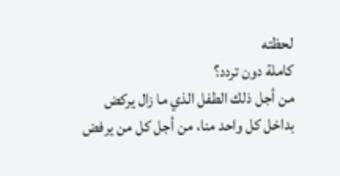لحظته
كاملة دون تردد؟
من أجل ذلك الطفل الذي ما زال يركض
بداخل كل واحد منا، من أجل كل من يرفض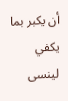أن يكبر بما يكفي لينسى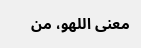معنى اللهو، من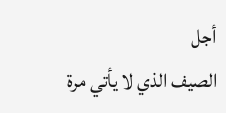أجل
الصيف الذي لا يأتي مرة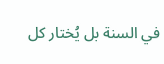في السنة بل يُختار كل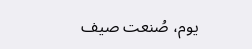يوم، صُنعت صيف